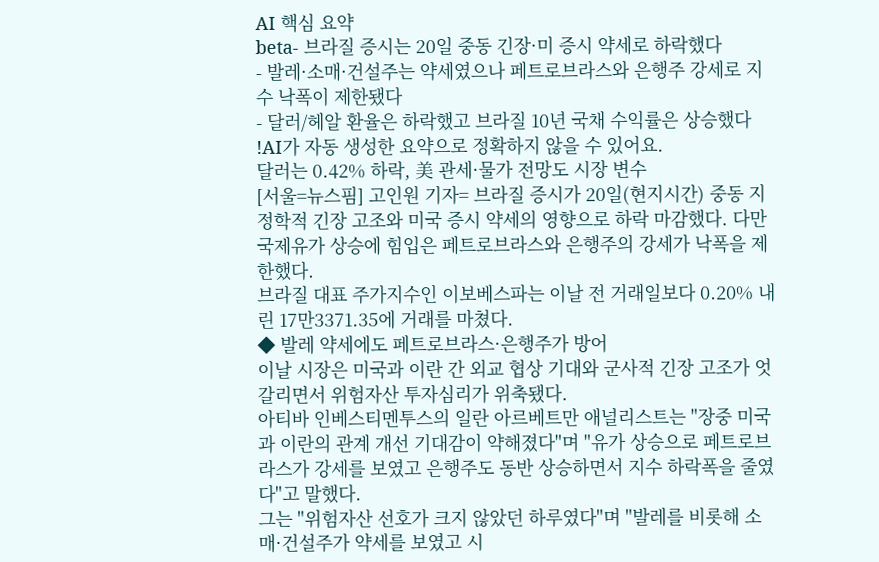AI 핵심 요약
beta- 브라질 증시는 20일 중동 긴장·미 증시 약세로 하락했다
- 발레·소매·건설주는 약세였으나 페트로브라스와 은행주 강세로 지수 낙폭이 제한됐다
- 달러/헤알 환율은 하락했고 브라질 10년 국채 수익률은 상승했다
!AI가 자동 생성한 요약으로 정확하지 않을 수 있어요.
달러는 0.42% 하락, 美 관세·물가 전망도 시장 변수
[서울=뉴스핌] 고인원 기자= 브라질 증시가 20일(현지시간) 중동 지정학적 긴장 고조와 미국 증시 약세의 영향으로 하락 마감했다. 다만 국제유가 상승에 힘입은 페트로브라스와 은행주의 강세가 낙폭을 제한했다.
브라질 대표 주가지수인 이보베스파는 이날 전 거래일보다 0.20% 내린 17만3371.35에 거래를 마쳤다.
◆ 발레 약세에도 페트로브라스·은행주가 방어
이날 시장은 미국과 이란 간 외교 협상 기대와 군사적 긴장 고조가 엇갈리면서 위험자산 투자심리가 위축됐다.
아티바 인베스티멘투스의 일란 아르베트만 애널리스트는 "장중 미국과 이란의 관계 개선 기대감이 약해졌다"며 "유가 상승으로 페트로브라스가 강세를 보였고 은행주도 동반 상승하면서 지수 하락폭을 줄였다"고 말했다.
그는 "위험자산 선호가 크지 않았던 하루였다"며 "발레를 비롯해 소매·건설주가 약세를 보였고 시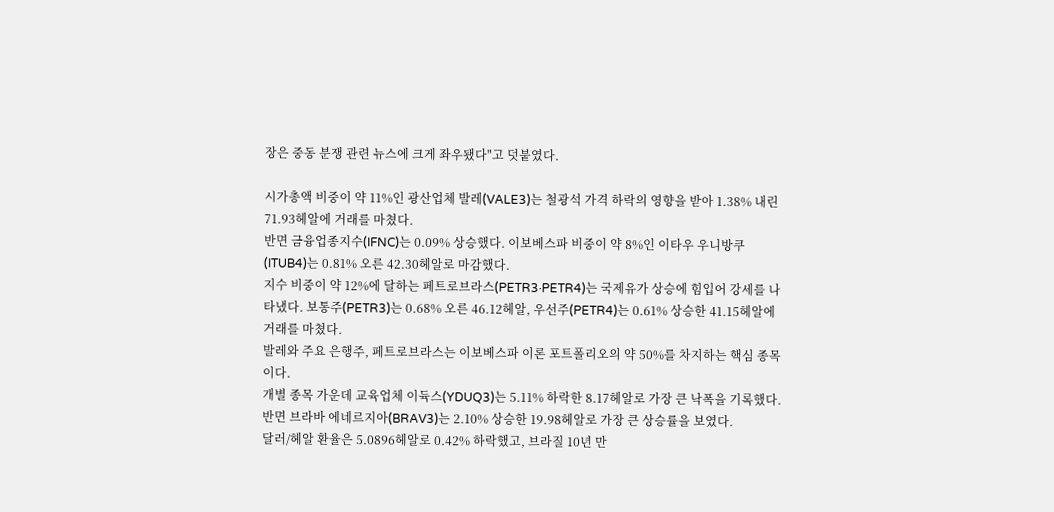장은 중동 분쟁 관련 뉴스에 크게 좌우됐다"고 덧붙였다.

시가총액 비중이 약 11%인 광산업체 발레(VALE3)는 철광석 가격 하락의 영향을 받아 1.38% 내린 71.93헤알에 거래를 마쳤다.
반면 금융업종지수(IFNC)는 0.09% 상승했다. 이보베스파 비중이 약 8%인 이타우 우니방쿠(ITUB4)는 0.81% 오른 42.30헤알로 마감했다.
지수 비중이 약 12%에 달하는 페트로브라스(PETR3·PETR4)는 국제유가 상승에 힘입어 강세를 나타냈다. 보통주(PETR3)는 0.68% 오른 46.12헤알, 우선주(PETR4)는 0.61% 상승한 41.15헤알에 거래를 마쳤다.
발레와 주요 은행주, 페트로브라스는 이보베스파 이론 포트폴리오의 약 50%를 차지하는 핵심 종목이다.
개별 종목 가운데 교육업체 이듁스(YDUQ3)는 5.11% 하락한 8.17헤알로 가장 큰 낙폭을 기록했다. 반면 브라바 에네르지아(BRAV3)는 2.10% 상승한 19.98헤알로 가장 큰 상승률을 보였다.
달러/헤알 환율은 5.0896헤알로 0.42% 하락했고, 브라질 10년 만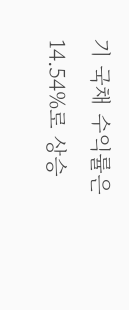기 국채 수익률은 14.54%로 상승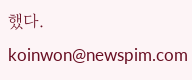했다.
koinwon@newspim.com